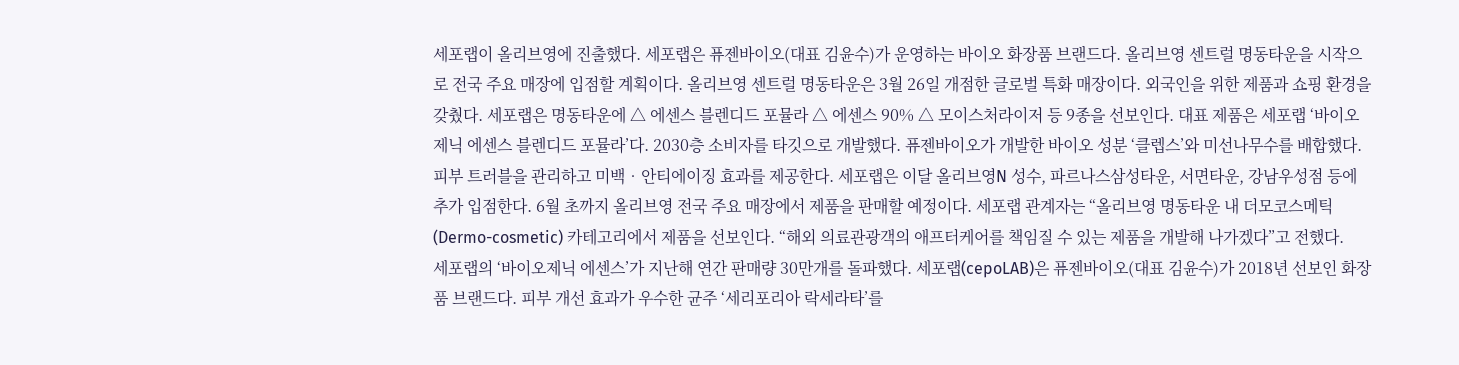세포랩이 올리브영에 진출했다. 세포랩은 퓨젠바이오(대표 김윤수)가 운영하는 바이오 화장품 브랜드다. 올리브영 센트럴 명동타운을 시작으로 전국 주요 매장에 입점할 계획이다. 올리브영 센트럴 명동타운은 3월 26일 개점한 글로벌 특화 매장이다. 외국인을 위한 제품과 쇼핑 환경을 갖췄다. 세포랩은 명동타운에 △ 에센스 블렌디드 포뮬라 △ 에센스 90% △ 모이스처라이저 등 9종을 선보인다. 대표 제품은 세포랩 ‘바이오제닉 에센스 블렌디드 포뮬라’다. 2030층 소비자를 타깃으로 개발했다. 퓨젠바이오가 개발한 바이오 성분 ‘클렙스’와 미선나무수를 배합했다. 피부 트러블을 관리하고 미백‧안티에이징 효과를 제공한다. 세포랩은 이달 올리브영N 성수, 파르나스삼성타운, 서면타운, 강남우성점 등에 추가 입점한다. 6월 초까지 올리브영 전국 주요 매장에서 제품을 판매할 예정이다. 세포랩 관계자는 “올리브영 명동타운 내 더모코스메틱(Dermo-cosmetic) 카테고리에서 제품을 선보인다. “해외 의료관광객의 애프터케어를 책임질 수 있는 제품을 개발해 나가겠다”고 전했다.
세포랩의 ‘바이오제닉 에센스’가 지난해 연간 판매량 30만개를 돌파했다. 세포랩(cepoLAB)은 퓨젠바이오(대표 김윤수)가 2018년 선보인 화장품 브랜드다. 피부 개선 효과가 우수한 균주 ‘세리포리아 락세라타’를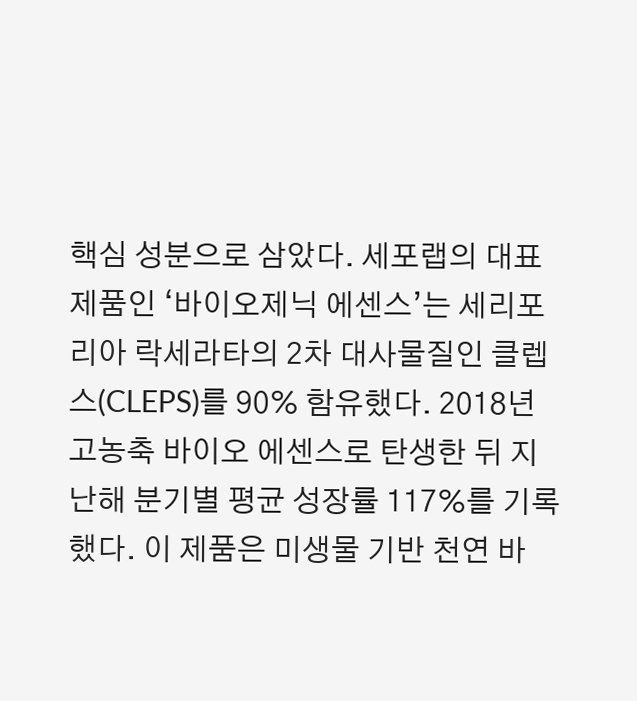핵심 성분으로 삼았다. 세포랩의 대표 제품인 ‘바이오제닉 에센스’는 세리포리아 락세라타의 2차 대사물질인 클렙스(CLEPS)를 90% 함유했다. 2018년 고농축 바이오 에센스로 탄생한 뒤 지난해 분기별 평균 성장률 117%를 기록했다. 이 제품은 미생물 기반 천연 바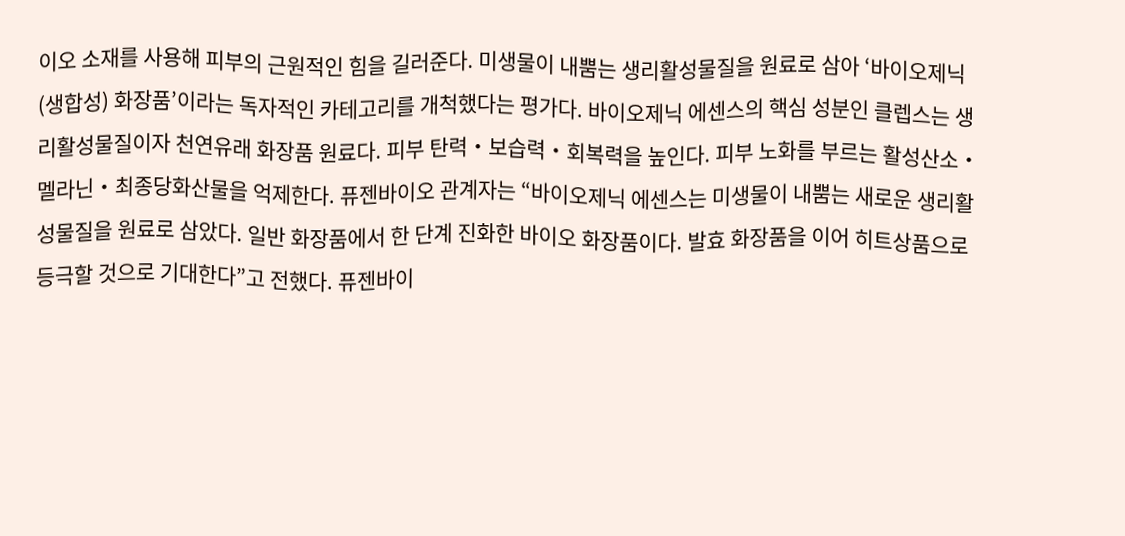이오 소재를 사용해 피부의 근원적인 힘을 길러준다. 미생물이 내뿜는 생리활성물질을 원료로 삼아 ‘바이오제닉(생합성) 화장품’이라는 독자적인 카테고리를 개척했다는 평가다. 바이오제닉 에센스의 핵심 성분인 클렙스는 생리활성물질이자 천연유래 화장품 원료다. 피부 탄력‧보습력‧회복력을 높인다. 피부 노화를 부르는 활성산소‧멜라닌‧최종당화산물을 억제한다. 퓨젠바이오 관계자는 “바이오제닉 에센스는 미생물이 내뿜는 새로운 생리활성물질을 원료로 삼았다. 일반 화장품에서 한 단계 진화한 바이오 화장품이다. 발효 화장품을 이어 히트상품으로 등극할 것으로 기대한다”고 전했다. 퓨젠바이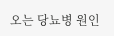오는 당뇨병 원인